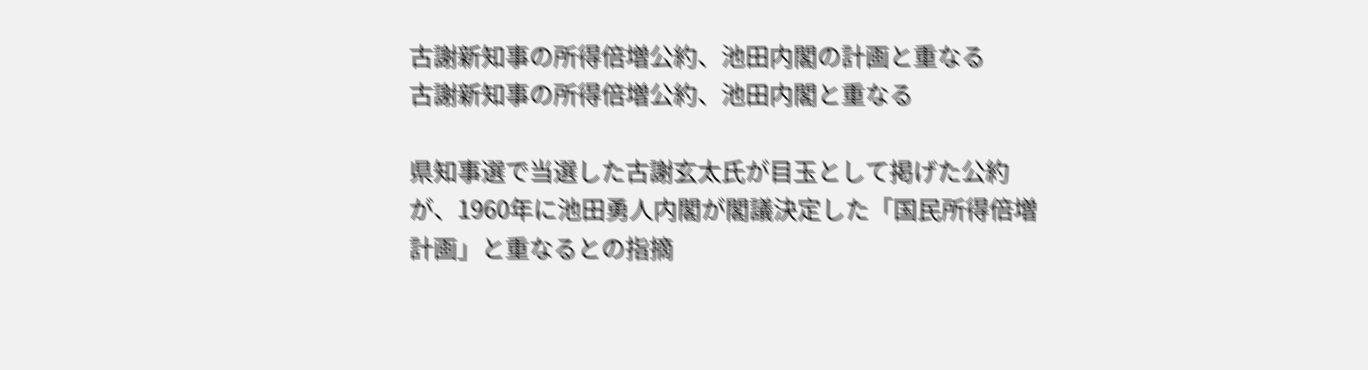古謝新知事の所得倍増公約、池田内閣の計画と重なる
古謝新知事の所得倍増公約、池田内閣と重なる

県知事選で当選した古謝玄太氏が目玉として掲げた公約が、1960年に池田勇人内閣が閣議決定した「国民所得倍増計画」と重なるとの指摘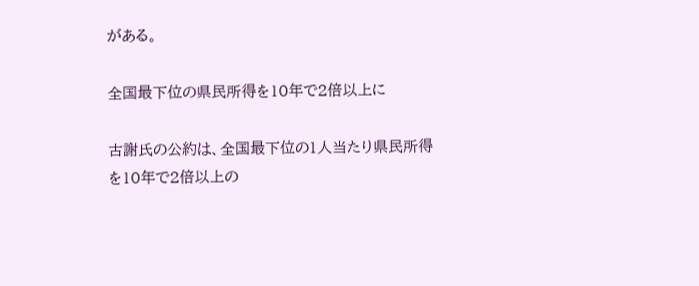がある。

全国最下位の県民所得を10年で2倍以上に

古謝氏の公約は、全国最下位の1人当たり県民所得を10年で2倍以上の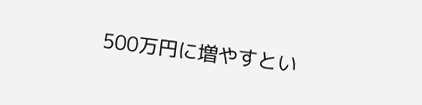500万円に増やすとい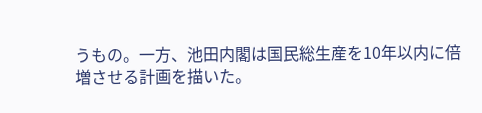うもの。一方、池田内閣は国民総生産を10年以内に倍増させる計画を描いた。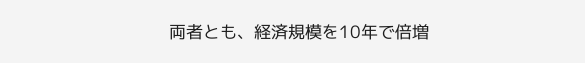両者とも、経済規模を10年で倍増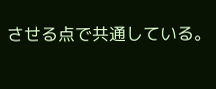させる点で共通している。